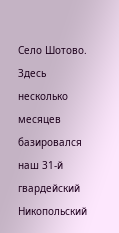Село Шотово. Здесь несколько месяцев базировался наш 31-й гвардейский Никопольский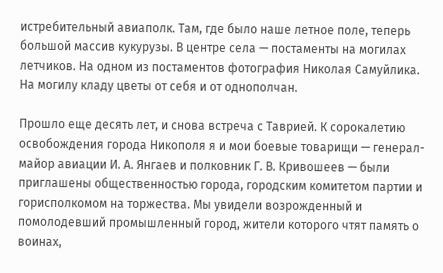истребительный авиаполк. Там, где было наше летное поле, теперь большой массив кукурузы. В центре села — постаменты на могилах летчиков. На одном из постаментов фотография Николая Самуйлика. На могилу кладу цветы от себя и от однополчан.

Прошло еще десять лет, и снова встреча с Таврией. К сорокалетию освобождения города Никополя я и мои боевые товарищи — генерал-майор авиации И. А. Янгаев и полковник Г. В. Кривошеев — были приглашены общественностью города, городским комитетом партии и горисполкомом на торжества. Мы увидели возрожденный и помолодевший промышленный город, жители которого чтят память о воинах,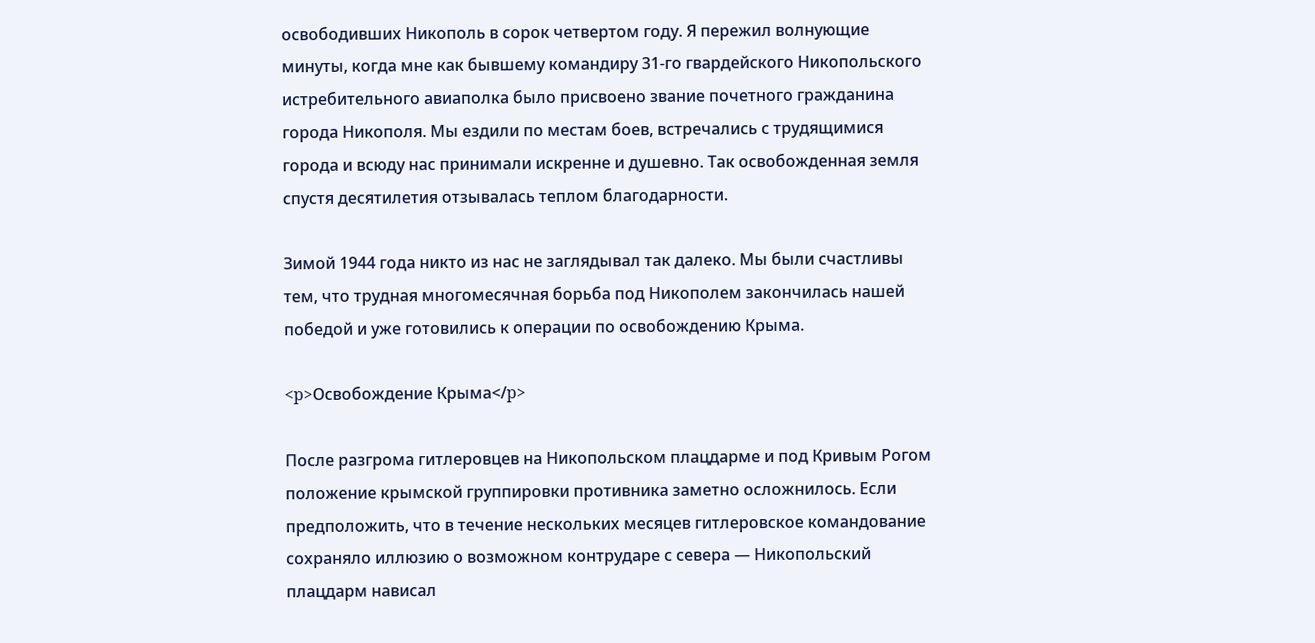освободивших Никополь в сорок четвертом году. Я пережил волнующие минуты, когда мне как бывшему командиру 31-го гвардейского Никопольского истребительного авиаполка было присвоено звание почетного гражданина города Никополя. Мы ездили по местам боев, встречались с трудящимися города и всюду нас принимали искренне и душевно. Так освобожденная земля спустя десятилетия отзывалась теплом благодарности.

Зимой 1944 года никто из нас не заглядывал так далеко. Мы были счастливы тем, что трудная многомесячная борьба под Никополем закончилась нашей победой и уже готовились к операции по освобождению Крыма.

<p>Освобождение Крыма</p>

После разгрома гитлеровцев на Никопольском плацдарме и под Кривым Рогом положение крымской группировки противника заметно осложнилось. Если предположить, что в течение нескольких месяцев гитлеровское командование сохраняло иллюзию о возможном контрударе с севера — Никопольский плацдарм нависал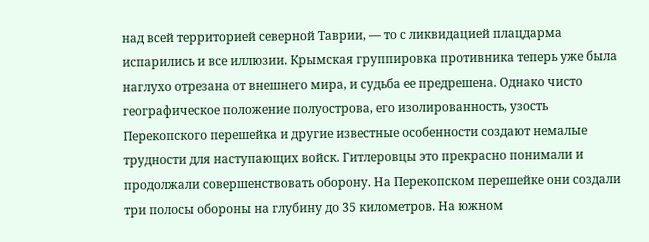над всей территорией северной Таврии, — то с ликвидацией плацдарма испарились и все иллюзии. Крымская группировка противника теперь уже была наглухо отрезана от внешнего мира, и судьба ее предрешена. Однако чисто географическое положение полуострова, его изолированность, узость Перекопского перешейка и другие известные особенности создают немалые трудности для наступающих войск. Гитлеровцы это прекрасно понимали и продолжали совершенствовать оборону. На Перекопском перешейке они создали три полосы обороны на глубину до 35 километров. На южном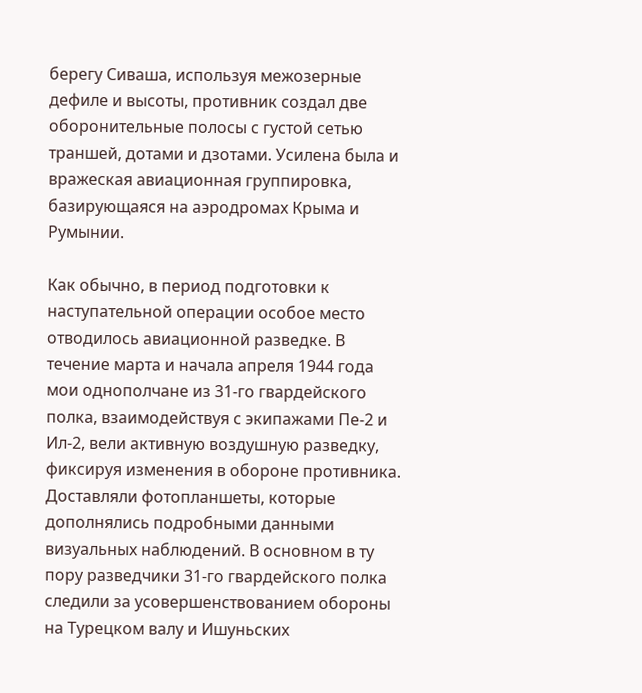берегу Сиваша, используя межозерные дефиле и высоты, противник создал две оборонительные полосы с густой сетью траншей, дотами и дзотами. Усилена была и вражеская авиационная группировка, базирующаяся на аэродромах Крыма и Румынии.

Как обычно, в период подготовки к наступательной операции особое место отводилось авиационной разведке. В течение марта и начала апреля 1944 года мои однополчане из 31-го гвардейского полка, взаимодействуя с экипажами Пе-2 и Ил-2, вели активную воздушную разведку, фиксируя изменения в обороне противника. Доставляли фотопланшеты, которые дополнялись подробными данными визуальных наблюдений. В основном в ту пору разведчики 31-го гвардейского полка следили за усовершенствованием обороны на Турецком валу и Ишуньских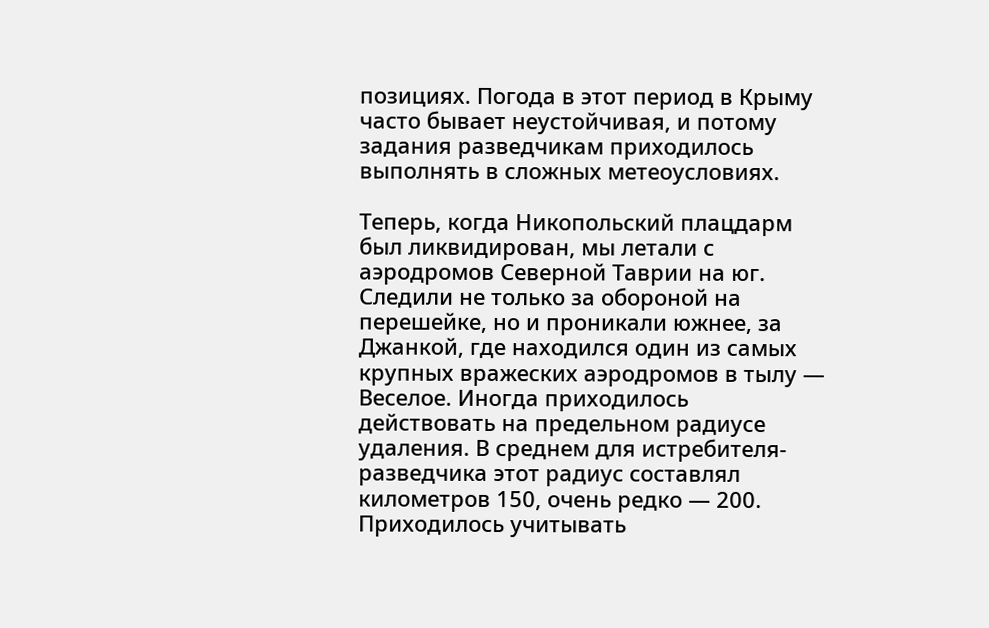позициях. Погода в этот период в Крыму часто бывает неустойчивая, и потому задания разведчикам приходилось выполнять в сложных метеоусловиях.

Теперь, когда Никопольский плацдарм был ликвидирован, мы летали с аэродромов Северной Таврии на юг. Следили не только за обороной на перешейке, но и проникали южнее, за Джанкой, где находился один из самых крупных вражеских аэродромов в тылу — Веселое. Иногда приходилось действовать на предельном радиусе удаления. В среднем для истребителя-разведчика этот радиус составлял километров 150, очень редко — 200. Приходилось учитывать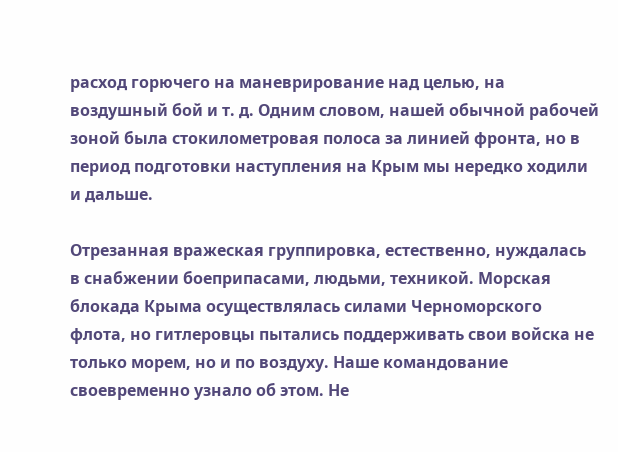расход горючего на маневрирование над целью, на воздушный бой и т. д. Одним словом, нашей обычной рабочей зоной была стокилометровая полоса за линией фронта, но в период подготовки наступления на Крым мы нередко ходили и дальше.

Отрезанная вражеская группировка, естественно, нуждалась в снабжении боеприпасами, людьми, техникой. Морская блокада Крыма осуществлялась силами Черноморского флота, но гитлеровцы пытались поддерживать свои войска не только морем, но и по воздуху. Наше командование своевременно узнало об этом. Не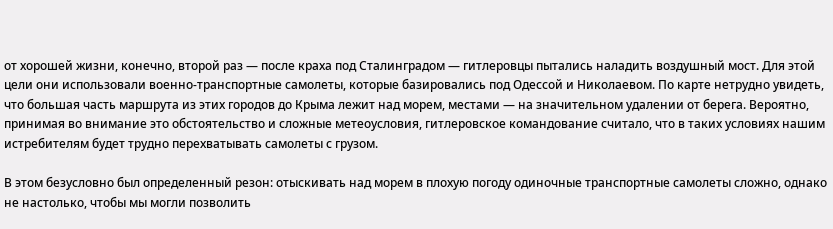от хорошей жизни, конечно, второй раз — после краха под Сталинградом — гитлеровцы пытались наладить воздушный мост. Для этой цели они использовали военно-транспортные самолеты, которые базировались под Одессой и Николаевом. По карте нетрудно увидеть, что большая часть маршрута из этих городов до Крыма лежит над морем, местами — на значительном удалении от берега. Вероятно, принимая во внимание это обстоятельство и сложные метеоусловия, гитлеровское командование считало, что в таких условиях нашим истребителям будет трудно перехватывать самолеты с грузом.

В этом безусловно был определенный резон: отыскивать над морем в плохую погоду одиночные транспортные самолеты сложно, однако не настолько, чтобы мы могли позволить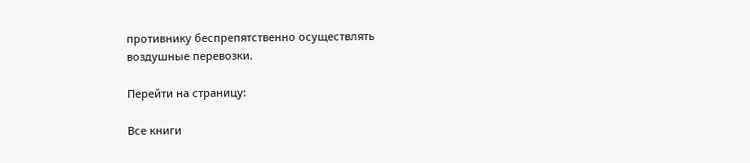противнику беспрепятственно осуществлять воздушные перевозки.

Перейти на страницу:

Все книги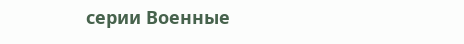серии Военные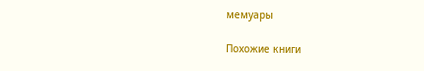мемуары

Похожие книги